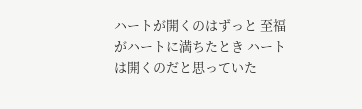ハートが開くのはずっと 至福がハートに満ちたとき ハートは開くのだと思っていた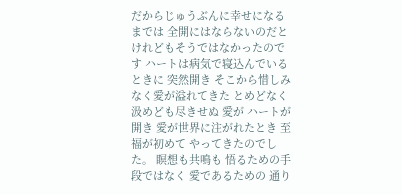だからじゅうぶんに幸せになるまでは 全開にはならないのだと けれどもそうではなかったのです ハートは病気で寝込んでいるときに 突然開き そこから惜しみなく愛が溢れてきた とめどなく 汲めども尽きせぬ 愛が ハートが開き 愛が世界に注がれたとき 至福が初めて やってきたのでした。 瞑想も共鳴も 悟るための手段ではなく 愛であるための 通り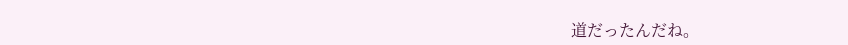道だったんだね。